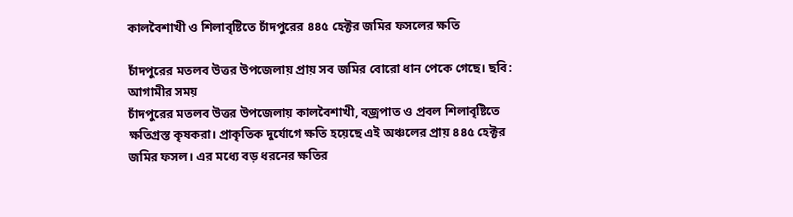কালবৈশাখী ও শিলাবৃষ্টিতে চাঁদপুরের ৪৪৫ হেক্টর জমির ফসলের ক্ষতি

চাঁদপুরের মতলব উত্তর উপজেলায় প্রায় সব জমির বোরো ধান পেকে গেছে। ছবি: আগামীর সময়
চাঁদপুরের মতলব উত্তর উপজেলায় কালবৈশাখী, বজ্রপাত ও প্রবল শিলাবৃষ্টিতে ক্ষতিগ্রস্ত কৃষকরা। প্রাকৃতিক দুর্যোগে ক্ষতি হয়েছে এই অঞ্চলের প্রায় ৪৪৫ হেক্টর জমির ফসল। এর মধ্যে বড় ধরনের ক্ষতির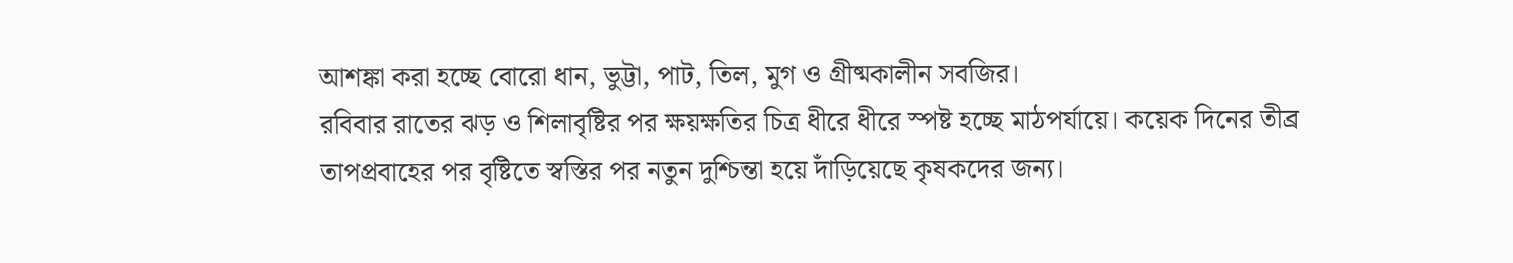আশঙ্কা করা হচ্ছে বোরো ধান, ভুট্টা, পাট, তিল, মুগ ও গ্রীষ্মকালীন সবজির।
রবিবার রাতের ঝড় ও শিলাবৃষ্টির পর ক্ষয়ক্ষতির চিত্র ধীরে ধীরে স্পষ্ট হচ্ছে মাঠপর্যায়ে। কয়েক দিনের তীব্র তাপপ্রবাহের পর বৃষ্টিতে স্বস্তির পর নতুন দুশ্চিন্তা হয়ে দাঁড়িয়েছে কৃষকদের জন্য।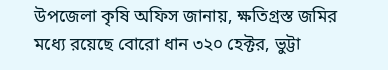উপজেলা কৃষি অফিস জানায়, ক্ষতিগ্রস্ত জমির মধ্যে রয়েছে বোরো ধান ৩২০ হেক্টর, ভুট্টা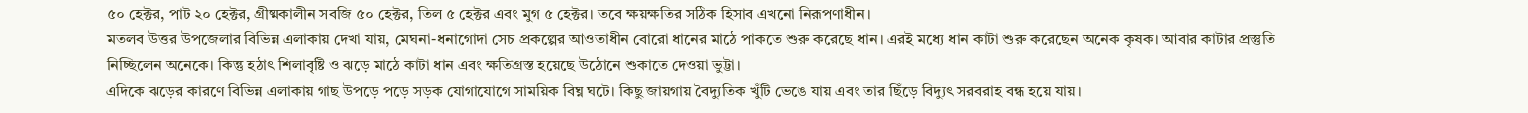৫০ হেক্টর, পাট ২০ হেক্টর, গ্রীষ্মকালীন সবজি ৫০ হেক্টর, তিল ৫ হেক্টর এবং মুগ ৫ হেক্টর। তবে ক্ষয়ক্ষতির সঠিক হিসাব এখনো নিরূপণাধীন।
মতলব উত্তর উপজেলার বিভিন্ন এলাকায় দেখা যায়, মেঘনা-ধনাগোদা সেচ প্রকল্পের আওতাধীন বোরো ধানের মাঠে পাকতে শুরু করেছে ধান। এরই মধ্যে ধান কাটা শুরু করেছেন অনেক কৃষক। আবার কাটার প্রস্তুতি নিচ্ছিলেন অনেকে। কিন্তু হঠাৎ শিলাবৃষ্টি ও ঝড়ে মাঠে কাটা ধান এবং ক্ষতিগ্রস্ত হয়েছে উঠোনে শুকাতে দেওয়া ভুট্টা।
এদিকে ঝড়ের কারণে বিভিন্ন এলাকায় গাছ উপড়ে পড়ে সড়ক যোগাযোগে সাময়িক বিঘ্ন ঘটে। কিছু জায়গায় বৈদ্যুতিক খুঁটি ভেঙে যায় এবং তার ছিঁড়ে বিদ্যুৎ সরবরাহ বন্ধ হয়ে যায়।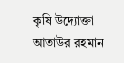কৃষি উদ্যোক্তা আতাউর রহমান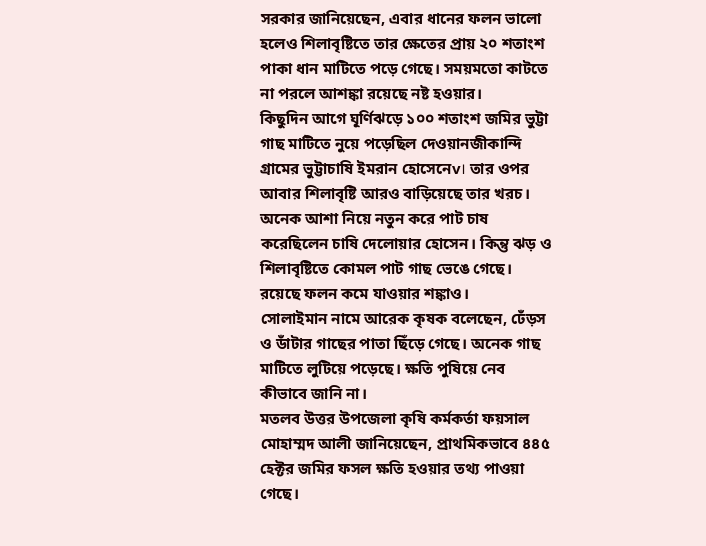সরকার জানিয়েছেন, এবার ধানের ফলন ভালো হলেও শিলাবৃষ্টিতে তার ক্ষেতের প্রায় ২০ শতাংশ পাকা ধান মাটিতে পড়ে গেছে। সময়মতো কাটতে না পরলে আশঙ্কা রয়েছে নষ্ট হওয়ার।
কিছুদিন আগে ঘূর্ণিঝড়ে ১০০ শতাংশ জমির ভুট্টা গাছ মাটিতে নুয়ে পড়েছিল দেওয়ানজীকান্দি গ্রামের ভুট্টাচাষি ইমরান হোসেনেv। তার ওপর আবার শিলাবৃষ্টি আরও বাড়িয়েছে তার খরচ।
অনেক আশা নিয়ে নতুন করে পাট চাষ করেছিলেন চাষি দেলোয়ার হোসেন। কিন্তু ঝড় ও শিলাবৃষ্টিতে কোমল পাট গাছ ভেঙে গেছে। রয়েছে ফলন কমে যাওয়ার শঙ্কাও।
সোলাইমান নামে আরেক কৃষক বলেছেন, ঢেঁড়স ও ডাঁটার গাছের পাতা ছিঁড়ে গেছে। অনেক গাছ মাটিতে লুটিয়ে পড়েছে। ক্ষতি পুষিয়ে নেব কীভাবে জানি না।
মতলব উত্তর উপজেলা কৃষি কর্মকর্তা ফয়সাল মোহাম্মদ আলী জানিয়েছেন, প্রাথমিকভাবে ৪৪৫ হেক্টর জমির ফসল ক্ষতি হওয়ার তথ্য পাওয়া গেছে।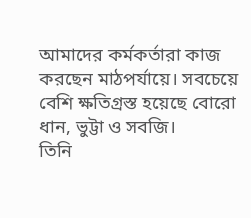আমাদের কর্মকর্তারা কাজ করছেন মাঠপর্যায়ে। সবচেয়ে বেশি ক্ষতিগ্রস্ত হয়েছে বোরো ধান, ভুট্টা ও সবজি।
তিনি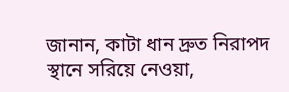জানান, কাটা ধান দ্রুত নিরাপদ স্থানে সরিয়ে নেওয়া,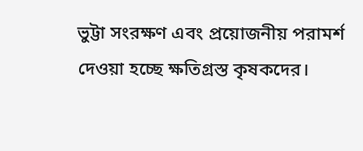ভুট্টা সংরক্ষণ এবং প্রয়োজনীয় পরামর্শ দেওয়া হচ্ছে ক্ষতিগ্রস্ত কৃষকদের।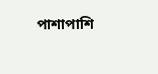পাশাপাশি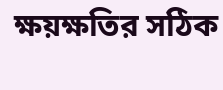ক্ষয়ক্ষতির সঠিক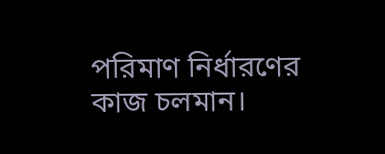পরিমাণ নির্ধারণের কাজ চলমান।